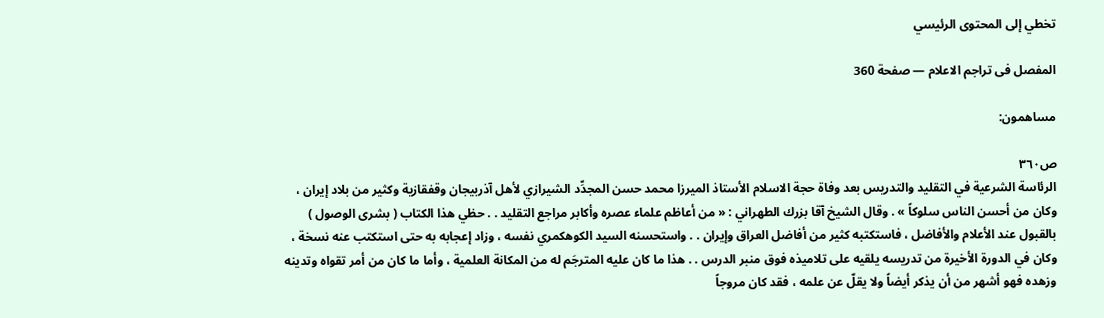تخطي إلى المحتوى الرئيسي

المفصل فى تراجم الاعلام — صفحة 360

مساهمون:

ص٣٦٠
الرئاسة الشرعية في التقليد والتدريس بعد وفاة حجة الاسلام الأستاذ الميرزا محمد حسن المجدِّد الشيرازي لأهل آذربيجان وقفقازية وكثير من بلاد إيران ، وكان من أحسن الناس سلوكاً » . وقال الشيخ آقا بزرك الطهراني : « من أعاظم علماء عصره وأكابر مراجع التقليد . . حظي هذا الكتاب ( بشرى الوصول ) بالقبول عند الأعلام والأفاضل ، فاستكتبه كثير من أفاضل العراق وإيران . . واستحسنه السيد الكوهكمري نفسه ، وزاد إعجابه به حتى استكتب عنه نسخة ، وكان في الدورة الأخيرة من تدريسه يلقيه على تلاميذه فوق منبر الدرس . . هذا ما كان عليه المترجَم له من المكانة العلمية ، وأما ما كان من أمر تقواه وتدينه وزهده فهو أشهر من أن يذكر أيضاً ولا يقلّ عن علمه ، فقد كان مروجاً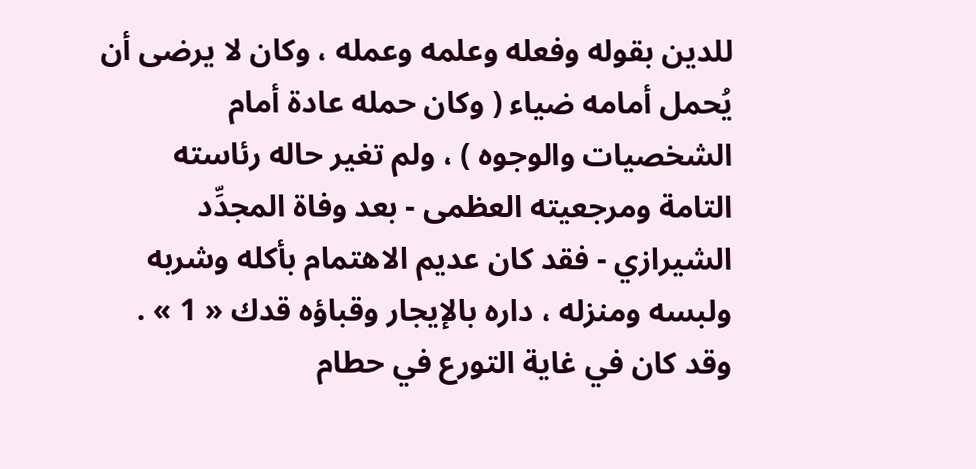للدين بقوله وفعله وعلمه وعمله ، وكان لا يرضى أن يُحمل أمامه ضياء ( وكان حمله عادة أمام الشخصيات والوجوه ) ، ولم تغير حاله رئاسته التامة ومرجعيته العظمى - بعد وفاة المجدِّد الشيرازي - فقد كان عديم الاهتمام بأكله وشربه ولبسه ومنزله ، داره بالإيجار وقباؤه قدك « 1 » . وقد كان في غاية التورع في حطام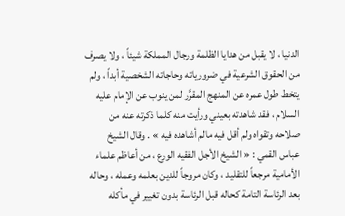الدنيا ، لا يقبل من هدايا الظلمة ورجال المملكة شيئاً ، ولا يصرف من الحقوق الشرعية في ضرورياته وحاجاته الشخصية أبداً ، ولم يتخط طول عمره عن المنهج المقرَّر لمن ينوب عن الإمام عليه السلام ، فقد شاهدته بعيني ورأيت منه كلما ذكرته عنه من صلاحه وتقواه ولم أقل فيه مالم أشاهده فيه » . وقال الشيخ عباس القمي : « الشيخ الأجل الفقيه الورع ، من أعاظم علماء الأمامية مرجعاً للتقليد ، وكان مروجاً للدين بعلمه وعمله ، وحاله بعد الرئاسة التامة كحاله قبل الرئاسة بدون تغيير في مأكله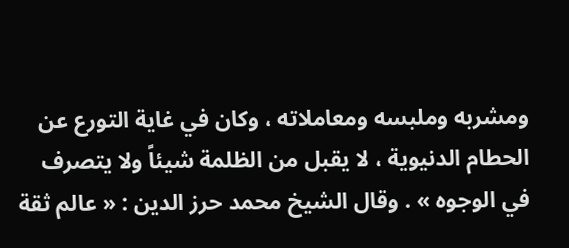ومشربه وملبسه ومعاملاته ، وكان في غاية التورع عن الحطام الدنيوية ، لا يقبل من الظلمة شيئاً ولا يتصرف في الوجوه » . وقال الشيخ محمد حرز الدين : « عالم ثقة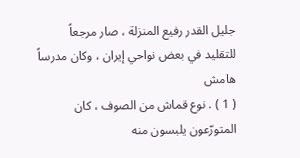جليل القدر رفيع المنزلة ، صار مرجعاً للتقليد في بعض نواحي إيران ، وكان مدرساً
هامش
( 1 ) . نوع قماش من الصوف ، كان المتورّعون يلبسون منه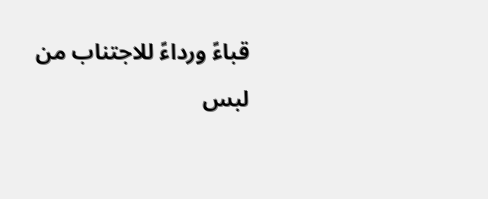قباءً ورداءً للاجتناب من لبس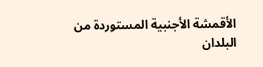الأقمشة الأجنبية المستوردة من البلدان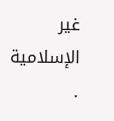غير الإسلامية .